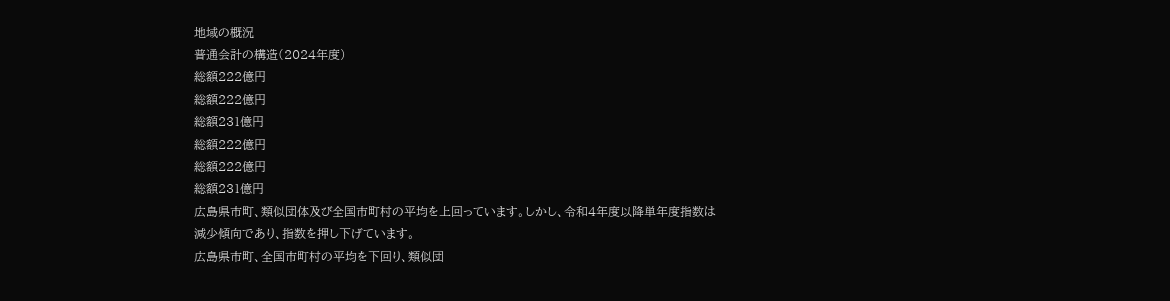地域の概況
普通会計の構造(2024年度)
総額222億円
総額222億円
総額231億円
総額222億円
総額222億円
総額231億円
広島県市町、類似団体及び全国市町村の平均を上回っています。しかし、令和4年度以降単年度指数は減少傾向であり、指数を押し下げています。
広島県市町、全国市町村の平均を下回り、類似団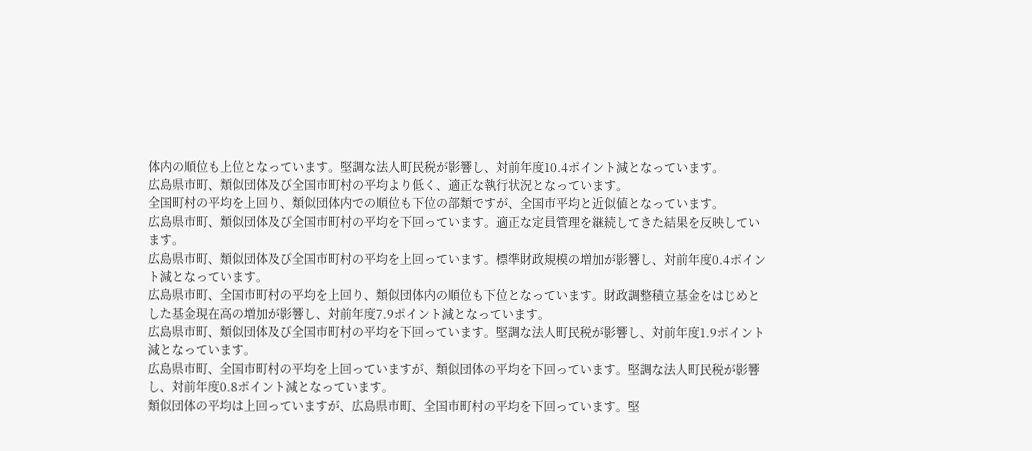体内の順位も上位となっています。堅調な法人町民税が影響し、対前年度10.4ポイント減となっています。
広島県市町、類似団体及び全国市町村の平均より低く、適正な執行状況となっています。
全国町村の平均を上回り、類似団体内での順位も下位の部類ですが、全国市平均と近似値となっています。
広島県市町、類似団体及び全国市町村の平均を下回っています。適正な定員管理を継続してきた結果を反映しています。
広島県市町、類似団体及び全国市町村の平均を上回っています。標準財政規模の増加が影響し、対前年度0.4ポイント減となっています。
広島県市町、全国市町村の平均を上回り、類似団体内の順位も下位となっています。財政調整積立基金をはじめとした基金現在高の増加が影響し、対前年度7.9ポイント減となっています。
広島県市町、類似団体及び全国市町村の平均を下回っています。堅調な法人町民税が影響し、対前年度1.9ポイント減となっています。
広島県市町、全国市町村の平均を上回っていますが、類似団体の平均を下回っています。堅調な法人町民税が影響し、対前年度0.8ポイント減となっています。
類似団体の平均は上回っていますが、広島県市町、全国市町村の平均を下回っています。堅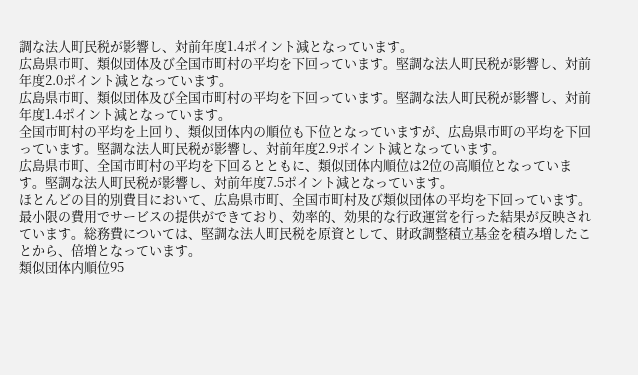調な法人町民税が影響し、対前年度1.4ポイント減となっています。
広島県市町、類似団体及び全国市町村の平均を下回っています。堅調な法人町民税が影響し、対前年度2.0ポイント減となっています。
広島県市町、類似団体及び全国市町村の平均を下回っています。堅調な法人町民税が影響し、対前年度1.4ポイント減となっています。
全国市町村の平均を上回り、類似団体内の順位も下位となっていますが、広島県市町の平均を下回っています。堅調な法人町民税が影響し、対前年度2.9ポイント減となっています。
広島県市町、全国市町村の平均を下回るとともに、類似団体内順位は2位の高順位となっています。堅調な法人町民税が影響し、対前年度7.5ポイント減となっています。
ほとんどの目的別費目において、広島県市町、全国市町村及び類似団体の平均を下回っています。最小限の費用でサービスの提供ができており、効率的、効果的な行政運営を行った結果が反映されています。総務費については、堅調な法人町民税を原資として、財政調整積立基金を積み増したことから、倍増となっています。
類似団体内順位95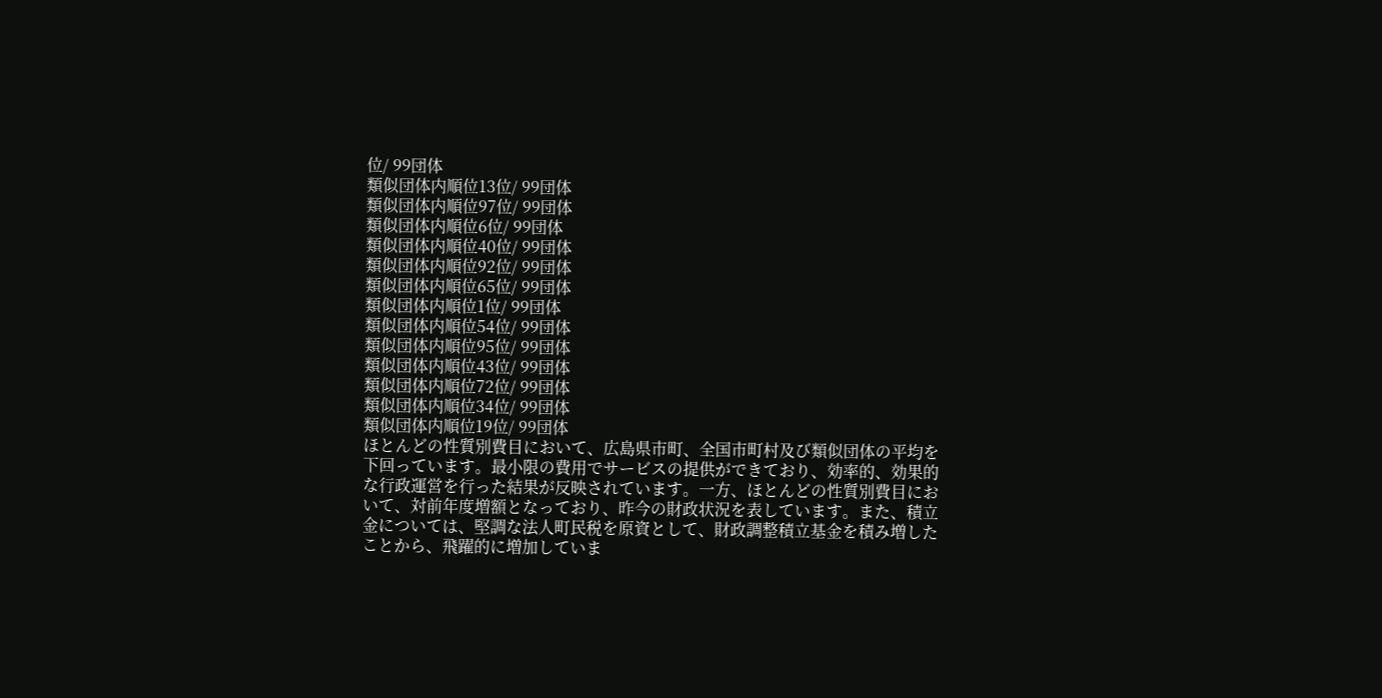位/ 99団体
類似団体内順位13位/ 99団体
類似団体内順位97位/ 99団体
類似団体内順位6位/ 99団体
類似団体内順位40位/ 99団体
類似団体内順位92位/ 99団体
類似団体内順位65位/ 99団体
類似団体内順位1位/ 99団体
類似団体内順位54位/ 99団体
類似団体内順位95位/ 99団体
類似団体内順位43位/ 99団体
類似団体内順位72位/ 99団体
類似団体内順位34位/ 99団体
類似団体内順位19位/ 99団体
ほとんどの性質別費目において、広島県市町、全国市町村及び類似団体の平均を下回っています。最小限の費用でサービスの提供ができており、効率的、効果的な行政運営を行った結果が反映されています。一方、ほとんどの性質別費目において、対前年度増額となっており、昨今の財政状況を表しています。また、積立金については、堅調な法人町民税を原資として、財政調整積立基金を積み増したことから、飛躍的に増加していま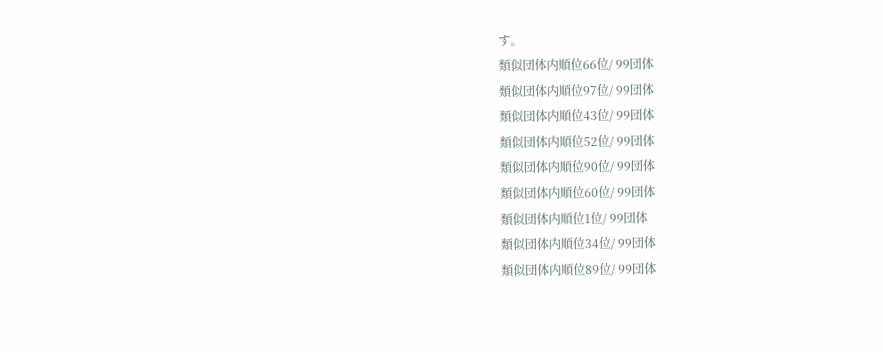す。
類似団体内順位66位/ 99団体
類似団体内順位97位/ 99団体
類似団体内順位43位/ 99団体
類似団体内順位52位/ 99団体
類似団体内順位90位/ 99団体
類似団体内順位60位/ 99団体
類似団体内順位1位/ 99団体
類似団体内順位34位/ 99団体
類似団体内順位89位/ 99団体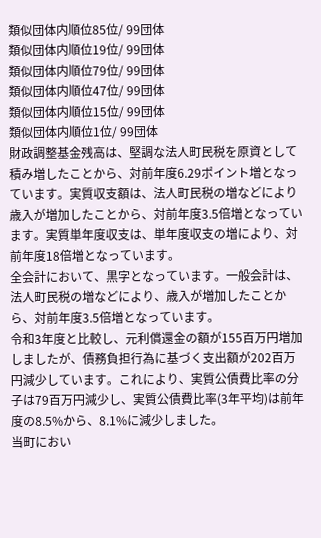類似団体内順位85位/ 99団体
類似団体内順位19位/ 99団体
類似団体内順位79位/ 99団体
類似団体内順位47位/ 99団体
類似団体内順位15位/ 99団体
類似団体内順位1位/ 99団体
財政調整基金残高は、堅調な法人町民税を原資として積み増したことから、対前年度6.29ポイント増となっています。実質収支額は、法人町民税の増などにより歳入が増加したことから、対前年度3.5倍増となっています。実質単年度収支は、単年度収支の増により、対前年度18倍増となっています。
全会計において、黒字となっています。一般会計は、法人町民税の増などにより、歳入が増加したことから、対前年度3.5倍増となっています。
令和3年度と比較し、元利償還金の額が155百万円増加しましたが、債務負担行為に基づく支出額が202百万円減少しています。これにより、実質公債費比率の分子は79百万円減少し、実質公債費比率(3年平均)は前年度の8.5%から、8.1%に減少しました。
当町におい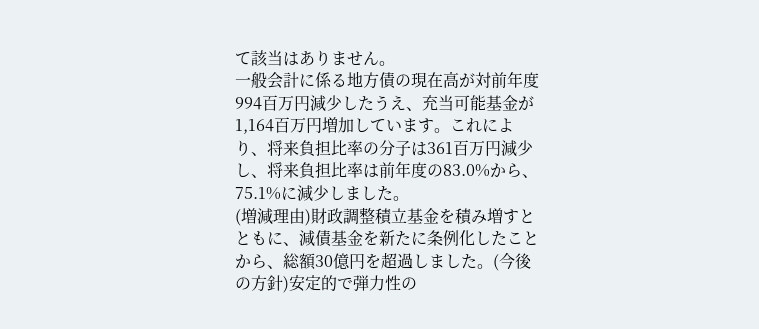て該当はありません。
一般会計に係る地方債の現在高が対前年度994百万円減少したうえ、充当可能基金が1,164百万円増加しています。これにより、将来負担比率の分子は361百万円減少し、将来負担比率は前年度の83.0%から、75.1%に減少しました。
(増減理由)財政調整積立基金を積み増すとともに、減債基金を新たに条例化したことから、総額30億円を超過しました。(今後の方針)安定的で弾力性の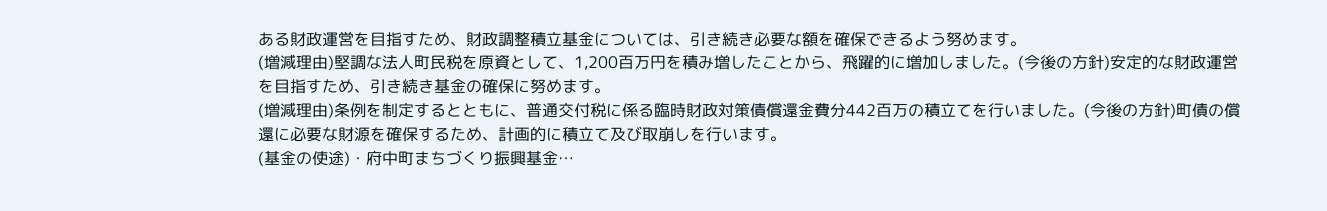ある財政運営を目指すため、財政調整積立基金については、引き続き必要な額を確保できるよう努めます。
(増減理由)堅調な法人町民税を原資として、1,200百万円を積み増したことから、飛躍的に増加しました。(今後の方針)安定的な財政運営を目指すため、引き続き基金の確保に努めます。
(増減理由)条例を制定するとともに、普通交付税に係る臨時財政対策債償還金費分442百万の積立てを行いました。(今後の方針)町債の償還に必要な財源を確保するため、計画的に積立て及び取崩しを行います。
(基金の使途)・府中町まちづくり振興基金…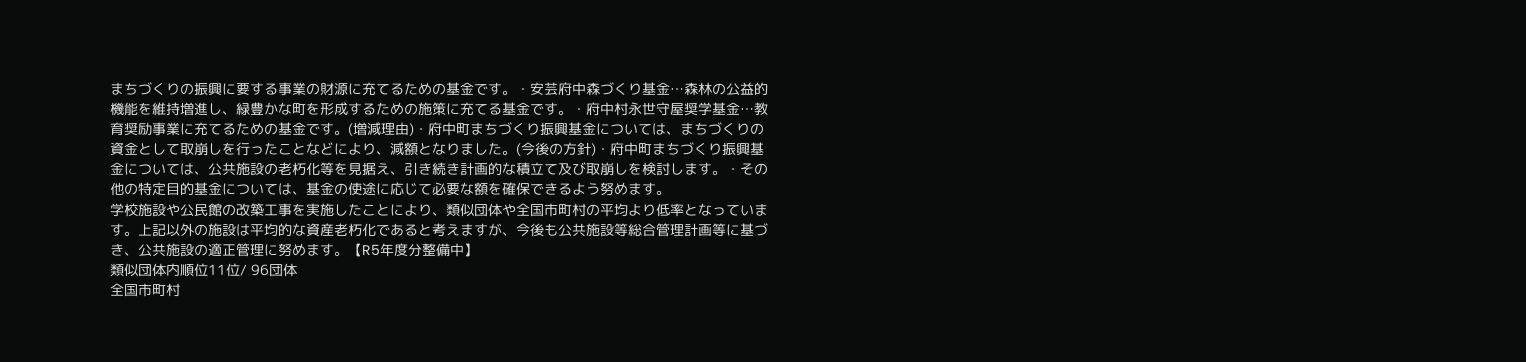まちづくりの振興に要する事業の財源に充てるための基金です。・安芸府中森づくり基金…森林の公益的機能を維持増進し、緑豊かな町を形成するための施策に充てる基金です。・府中村永世守屋奨学基金…教育奨励事業に充てるための基金です。(増減理由)・府中町まちづくり振興基金については、まちづくりの資金として取崩しを行ったことなどにより、減額となりました。(今後の方針)・府中町まちづくり振興基金については、公共施設の老朽化等を見据え、引き続き計画的な積立て及び取崩しを検討します。・その他の特定目的基金については、基金の使途に応じて必要な額を確保できるよう努めます。
学校施設や公民館の改築工事を実施したことにより、類似団体や全国市町村の平均より低率となっています。上記以外の施設は平均的な資産老朽化であると考えますが、今後も公共施設等総合管理計画等に基づき、公共施設の適正管理に努めます。【R5年度分整備中】
類似団体内順位11位/ 96団体
全国市町村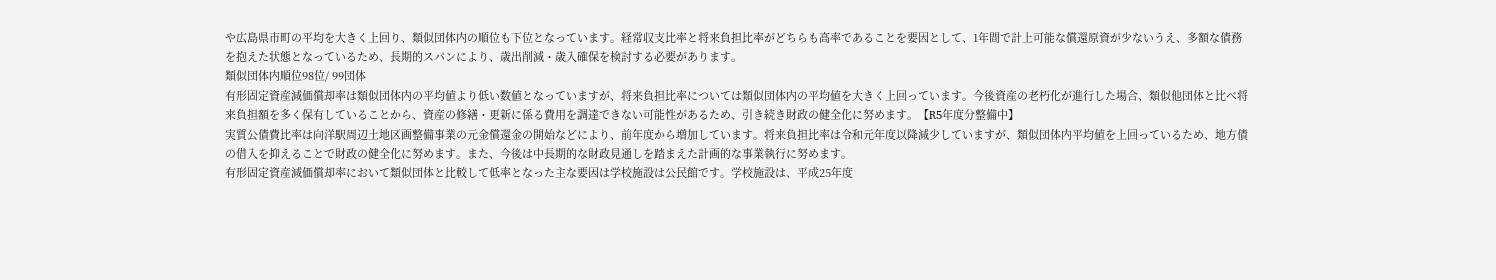や広島県市町の平均を大きく上回り、類似団体内の順位も下位となっています。経常収支比率と将来負担比率がどちらも高率であることを要因として、1年間で計上可能な償還原資が少ないうえ、多額な債務を抱えた状態となっているため、長期的スパンにより、歳出削減・歳入確保を検討する必要があります。
類似団体内順位98位/ 99団体
有形固定資産減価償却率は類似団体内の平均値より低い数値となっていますが、将来負担比率については類似団体内の平均値を大きく上回っています。今後資産の老朽化が進行した場合、類似他団体と比べ将来負担額を多く保有していることから、資産の修繕・更新に係る費用を調達できない可能性があるため、引き続き財政の健全化に努めます。【R5年度分整備中】
実質公債費比率は向洋駅周辺土地区画整備事業の元金償還金の開始などにより、前年度から増加しています。将来負担比率は令和元年度以降減少していますが、類似団体内平均値を上回っているため、地方債の借入を抑えることで財政の健全化に努めます。また、今後は中長期的な財政見通しを踏まえた計画的な事業執行に努めます。
有形固定資産減価償却率において類似団体と比較して低率となった主な要因は学校施設は公民館です。学校施設は、平成25年度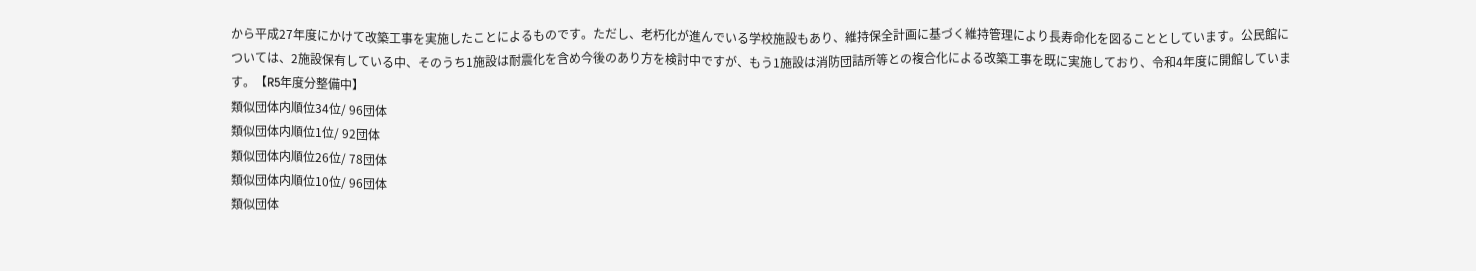から平成27年度にかけて改築工事を実施したことによるものです。ただし、老朽化が進んでいる学校施設もあり、維持保全計画に基づく維持管理により長寿命化を図ることとしています。公民館については、2施設保有している中、そのうち1施設は耐震化を含め今後のあり方を検討中ですが、もう1施設は消防団詰所等との複合化による改築工事を既に実施しており、令和4年度に開館しています。【R5年度分整備中】
類似団体内順位34位/ 96団体
類似団体内順位1位/ 92団体
類似団体内順位26位/ 78団体
類似団体内順位10位/ 96団体
類似団体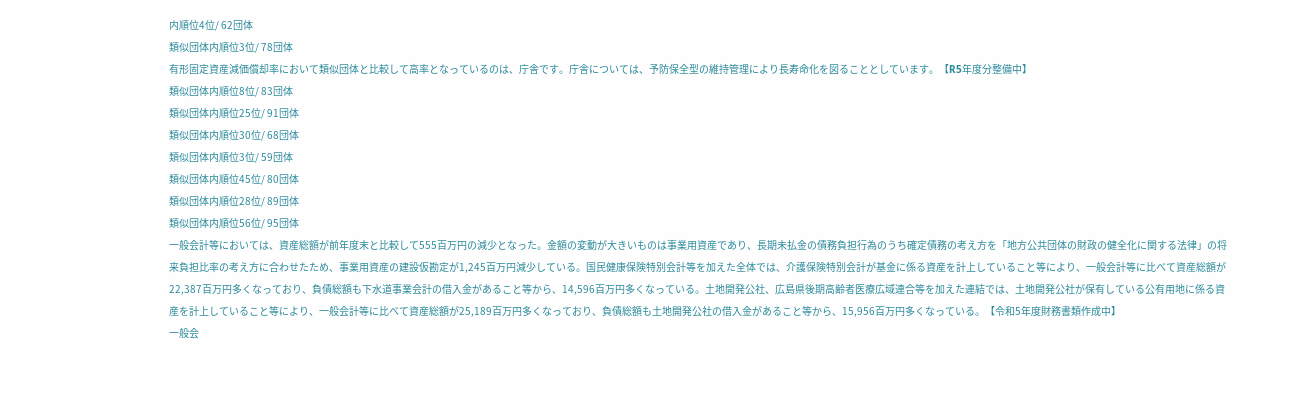内順位4位/ 62団体
類似団体内順位3位/ 78団体
有形固定資産減価償却率において類似団体と比較して高率となっているのは、庁舎です。庁舎については、予防保全型の維持管理により長寿命化を図ることとしています。【R5年度分整備中】
類似団体内順位8位/ 83団体
類似団体内順位25位/ 91団体
類似団体内順位30位/ 68団体
類似団体内順位3位/ 59団体
類似団体内順位45位/ 80団体
類似団体内順位28位/ 89団体
類似団体内順位56位/ 95団体
一般会計等においては、資産総額が前年度末と比較して555百万円の減少となった。金額の変動が大きいものは事業用資産であり、長期未払金の債務負担行為のうち確定債務の考え方を「地方公共団体の財政の健全化に関する法律」の将来負担比率の考え方に合わせたため、事業用資産の建設仮勘定が1,245百万円減少している。国民健康保険特別会計等を加えた全体では、介護保険特別会計が基金に係る資産を計上していること等により、一般会計等に比べて資産総額が22,387百万円多くなっており、負債総額も下水道事業会計の借入金があること等から、14,596百万円多くなっている。土地開発公社、広島県後期高齢者医療広域連合等を加えた連結では、土地開発公社が保有している公有用地に係る資産を計上していること等により、一般会計等に比べて資産総額が25,189百万円多くなっており、負債総額も土地開発公社の借入金があること等から、15,956百万円多くなっている。【令和5年度財務書類作成中】
一般会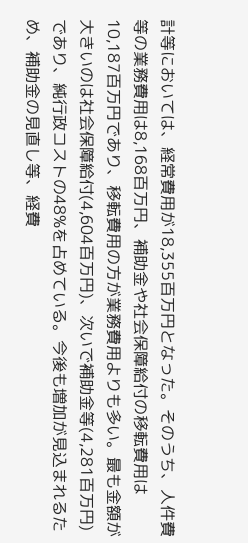計等においては、経常費用が18,355百万円となった。そのうち、人件費等の業務費用は8,168百万円、補助金や社会保障給付の移転費用は10,187百万円であり、移転費用の方が業務費用よりも多い。最も金額が大きいのは社会保障給付(4,604百万円)、次いで補助金等(4,281百万円)であり、純行政コストの48%を占めている。今後も増加が見込まれるため、補助金の見直し等、経費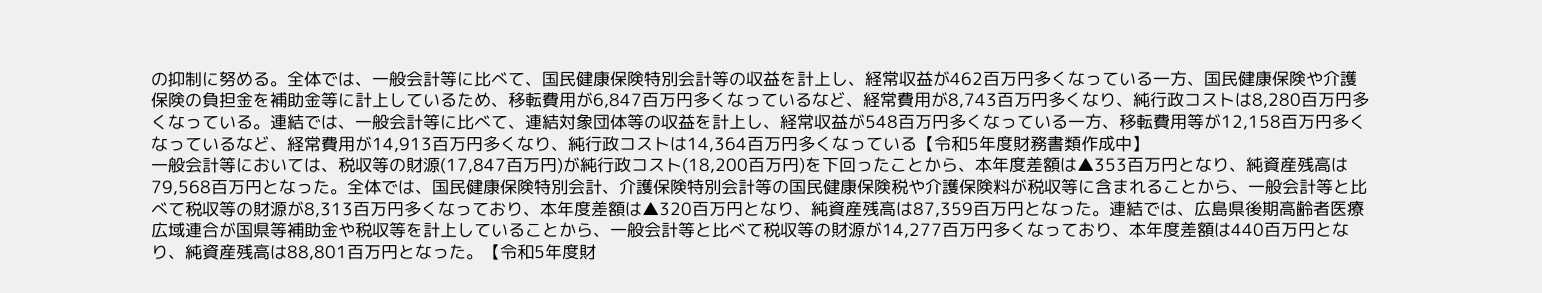の抑制に努める。全体では、一般会計等に比べて、国民健康保険特別会計等の収益を計上し、経常収益が462百万円多くなっている一方、国民健康保険や介護保険の負担金を補助金等に計上しているため、移転費用が6,847百万円多くなっているなど、経常費用が8,743百万円多くなり、純行政コストは8,280百万円多くなっている。連結では、一般会計等に比べて、連結対象団体等の収益を計上し、経常収益が548百万円多くなっている一方、移転費用等が12,158百万円多くなっているなど、経常費用が14,913百万円多くなり、純行政コストは14,364百万円多くなっている【令和5年度財務書類作成中】
一般会計等においては、税収等の財源(17,847百万円)が純行政コスト(18,200百万円)を下回ったことから、本年度差額は▲353百万円となり、純資産残高は79,568百万円となった。全体では、国民健康保険特別会計、介護保険特別会計等の国民健康保険税や介護保険料が税収等に含まれることから、一般会計等と比べて税収等の財源が8,313百万円多くなっており、本年度差額は▲320百万円となり、純資産残高は87,359百万円となった。連結では、広島県後期高齢者医療広域連合が国県等補助金や税収等を計上していることから、一般会計等と比べて税収等の財源が14,277百万円多くなっており、本年度差額は440百万円となり、純資産残高は88,801百万円となった。【令和5年度財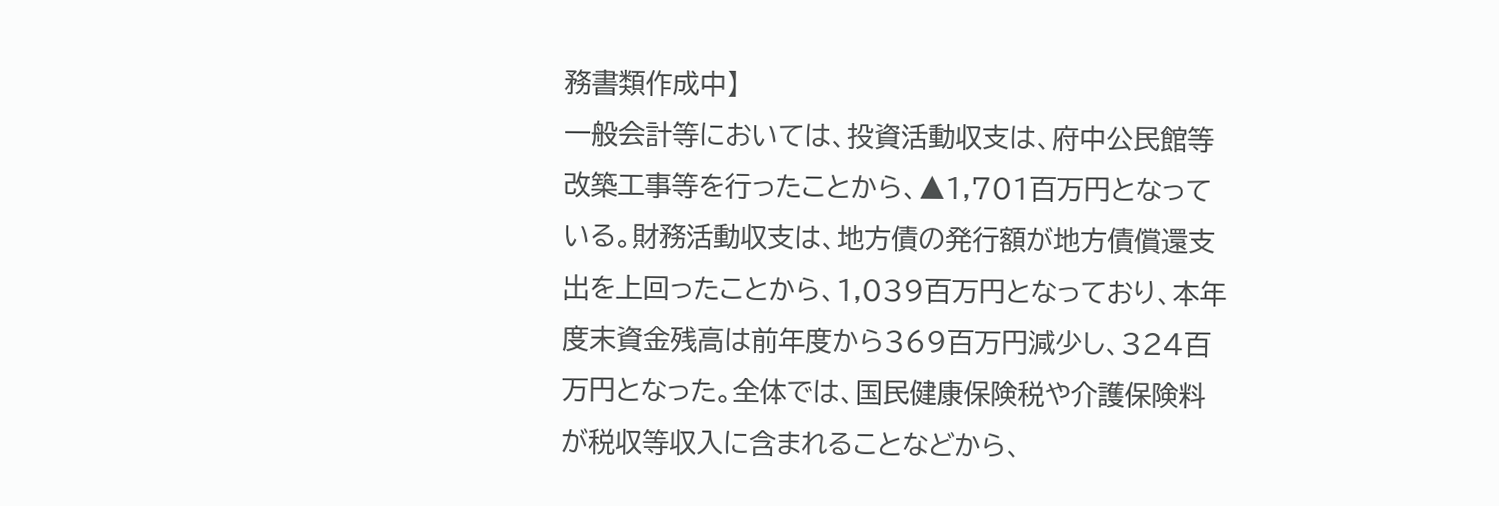務書類作成中】
一般会計等においては、投資活動収支は、府中公民館等改築工事等を行ったことから、▲1,701百万円となっている。財務活動収支は、地方債の発行額が地方債償還支出を上回ったことから、1,039百万円となっており、本年度末資金残高は前年度から369百万円減少し、324百万円となった。全体では、国民健康保険税や介護保険料が税収等収入に含まれることなどから、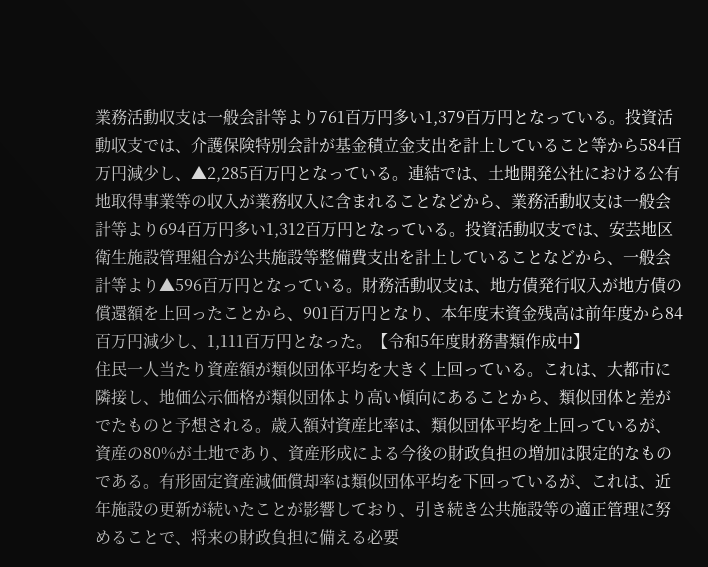業務活動収支は一般会計等より761百万円多い1,379百万円となっている。投資活動収支では、介護保険特別会計が基金積立金支出を計上していること等から584百万円減少し、▲2,285百万円となっている。連結では、土地開発公社における公有地取得事業等の収入が業務収入に含まれることなどから、業務活動収支は一般会計等より694百万円多い1,312百万円となっている。投資活動収支では、安芸地区衛生施設管理組合が公共施設等整備費支出を計上していることなどから、一般会計等より▲596百万円となっている。財務活動収支は、地方債発行収入が地方債の償還額を上回ったことから、901百万円となり、本年度末資金残高は前年度から84百万円減少し、1,111百万円となった。【令和5年度財務書類作成中】
住民一人当たり資産額が類似団体平均を大きく上回っている。これは、大都市に隣接し、地価公示価格が類似団体より高い傾向にあることから、類似団体と差がでたものと予想される。歳入額対資産比率は、類似団体平均を上回っているが、資産の80%が土地であり、資産形成による今後の財政負担の増加は限定的なものである。有形固定資産減価償却率は類似団体平均を下回っているが、これは、近年施設の更新が続いたことが影響しており、引き続き公共施設等の適正管理に努めることで、将来の財政負担に備える必要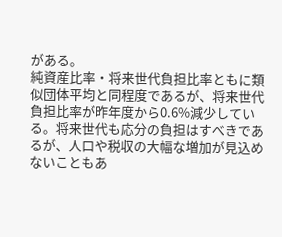がある。
純資産比率・将来世代負担比率ともに類似団体平均と同程度であるが、将来世代負担比率が昨年度から0.6%減少している。将来世代も応分の負担はすべきであるが、人口や税収の大幅な増加が見込めないこともあ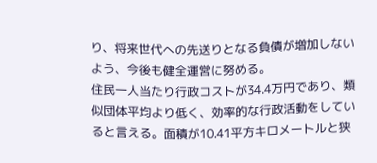り、将来世代への先送りとなる負債が増加しないよう、今後も健全運営に努める。
住民一人当たり行政コストが34.4万円であり、類似団体平均より低く、効率的な行政活動をしていると言える。面積が10.41平方キロメートルと狭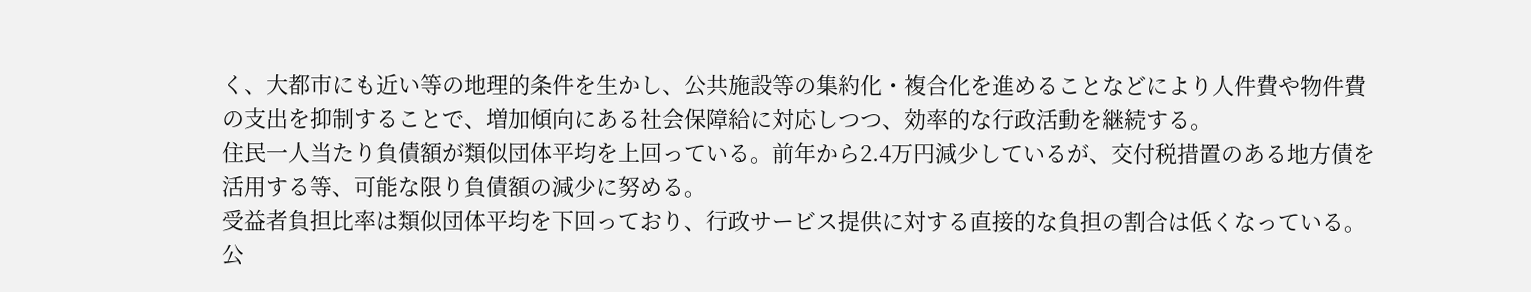く、大都市にも近い等の地理的条件を生かし、公共施設等の集約化・複合化を進めることなどにより人件費や物件費の支出を抑制することで、増加傾向にある社会保障給に対応しつつ、効率的な行政活動を継続する。
住民一人当たり負債額が類似団体平均を上回っている。前年から2.4万円減少しているが、交付税措置のある地方債を活用する等、可能な限り負債額の減少に努める。
受益者負担比率は類似団体平均を下回っており、行政サービス提供に対する直接的な負担の割合は低くなっている。公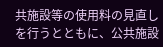共施設等の使用料の見直しを行うとともに、公共施設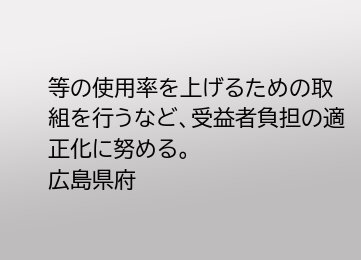等の使用率を上げるための取組を行うなど、受益者負担の適正化に努める。
広島県府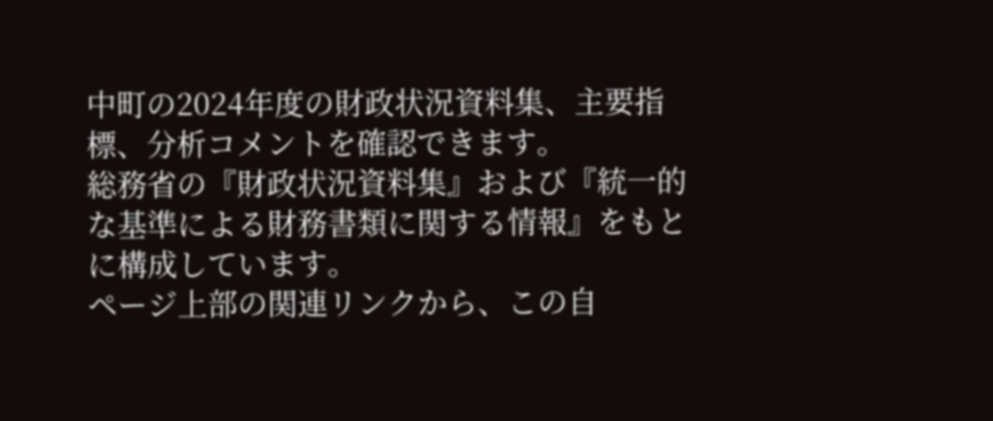中町の2024年度の財政状況資料集、主要指標、分析コメントを確認できます。
総務省の『財政状況資料集』および『統一的な基準による財務書類に関する情報』をもとに構成しています。
ページ上部の関連リンクから、この自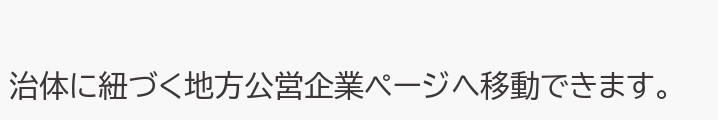治体に紐づく地方公営企業ページへ移動できます。